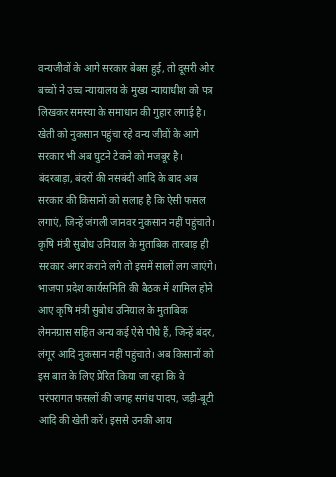वन्यजीवों के आगे सरकार बेबस हुई, तो दूसरी ओर बच्चों ने उच्च न्यायालय के मुख्य न्यायाधीश को पत्र लिखकर समस्या के समाधान की गुहार लगाई है।
खेती को नुकसान पहुंचा रहे वन्य जीवों के आगे सरकार भी अब घुटने टेकने को मजबूर है। बंदरबाड़ा, बंदरों की नसबंदी आदि के बाद अब सरकार की किसानों को सलाह है कि ऐसी फसल लगाएं, जिन्हें जंगली जानवर नुकसान नहीं पहुंचाते। कृषि मंत्री सुबोध उनियाल के मुताबिक तारबाड़ ही सरकार अगर कराने लगे तो इसमें सालों लग जाएंगे।
भाजपा प्रदेश कार्यसमिति की बैठक में शामिल होने आए कृषि मंत्री सुबोध उनियाल के मुताबिक लेमनग्रास सहित अन्य कई ऐसे पौधे हैं, जिन्हें बंदर, लंगूर आदि नुकसान नहीं पहुंचाते। अब किसानों को इस बात के लिए प्रेरित किया जा रहा कि वे परंपरागत फसलों की जगह सगंध पादप, जड़ी-बूटी आदि की खेती करें। इससे उनकी आय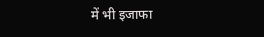में भी इजाफा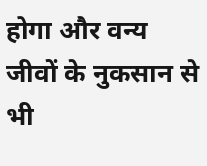होगा और वन्य जीवों के नुकसान से भी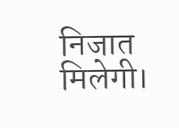निजात मिलेगी।